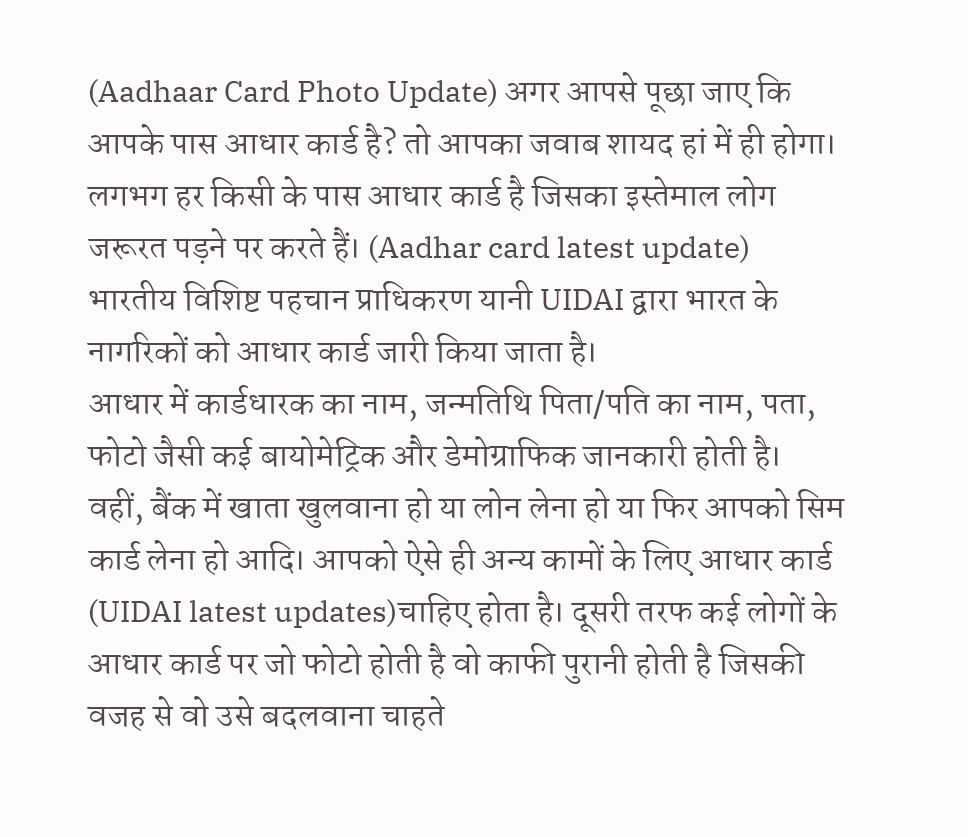(Aadhaar Card Photo Update) अगर आपसे पूछा जाए कि आपके पास आधार कार्ड है? तो आपका जवाब शायद हां में ही होगा। लगभग हर किसी के पास आधार कार्ड है जिसका इस्तेमाल लोग जरूरत पड़ने पर करते हैं। (Aadhar card latest update) भारतीय विशिष्ट पहचान प्राधिकरण यानी UIDAI द्वारा भारत के नागरिकों को आधार कार्ड जारी किया जाता है।
आधार में कार्डधारक का नाम, जन्मतिथि पिता/पति का नाम, पता, फोटो जैसी कई बायोमेट्रिक और डेमोग्राफिक जानकारी होती है। वहीं, बैंक में खाता खुलवाना हो या लोन लेना हो या फिर आपको सिम कार्ड लेना हो आदि। आपको ऐसे ही अन्य कामों के लिए आधार कार्ड (UIDAI latest updates)चाहिए होता है। दूसरी तरफ कई लोगों के आधार कार्ड पर जो फोटो होती है वो काफी पुरानी होती है जिसकी वजह से वो उसे बदलवाना चाहते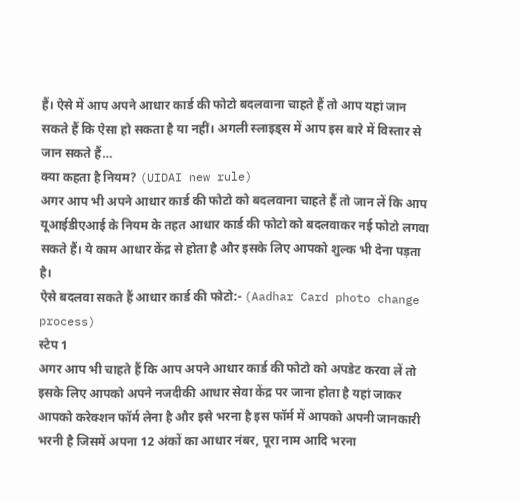हैं। ऐसे में आप अपने आधार कार्ड की फोटो बदलवाना चाहते हैं तो आप यहां जान सकते हैं कि ऐसा हो सकता है या नहीं। अगली स्लाइड्स में आप इस बारे में विस्तार से जान सकते हैं…
क्या कहता है नियम? (UIDAI new rule)
अगर आप भी अपने आधार कार्ड की फोटो को बदलवाना चाहते हैं तो जान लें कि आप यूआईडीएआई के नियम के तहत आधार कार्ड की फोटो को बदलवाकर नई फोटो लगवा सकते हैं। ये काम आधार केंद्र से होता है और इसके लिए आपको शुल्क भी देना पड़ता है।
ऐसे बदलवा सकते हैं आधार कार्ड की फोटो:- (Aadhar Card photo change process)
स्टेप 1
अगर आप भी चाहते हैं कि आप अपने आधार कार्ड की फोटो को अपडेट करवा लें तो इसके लिए आपको अपने नजदीकी आधार सेवा केंद्र पर जाना होता है यहां जाकर आपको करेक्शन फॉर्म लेना है और इसे भरना है इस फॉर्म में आपको अपनी जानकारी भरनी है जिसमें अपना 12 अंकों का आधार नंबर, पूरा नाम आदि भरना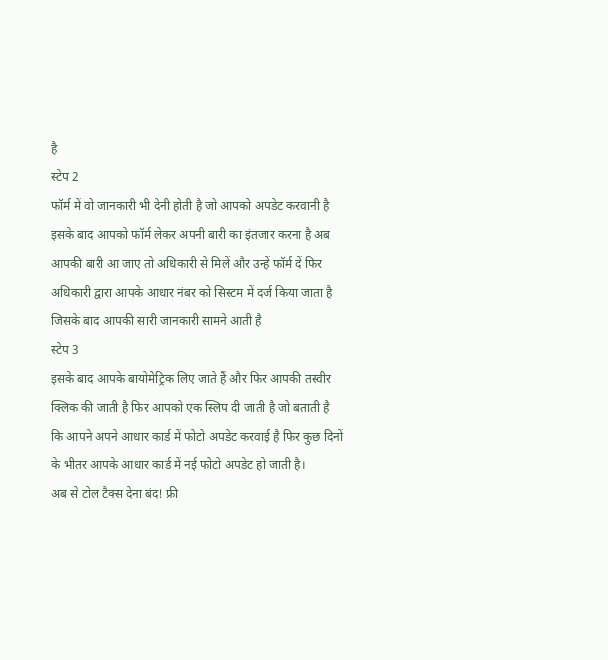है
स्टेप 2
फॉर्म में वो जानकारी भी देनी होती है जो आपको अपडेट करवानी है इसके बाद आपको फॉर्म लेकर अपनी बारी का इंतजार करना है अब आपकी बारी आ जाए तो अधिकारी से मिलें और उन्हें फॉर्म दें फिर अधिकारी द्वारा आपके आधार नंबर को सिस्टम में दर्ज किया जाता है जिसके बाद आपकी सारी जानकारी सामने आती है
स्टेप 3
इसके बाद आपके बायोमेट्रिक लिए जाते हैं और फिर आपकी तस्वीर क्लिक की जाती है फिर आपको एक स्लिप दी जाती है जो बताती है कि आपने अपने आधार कार्ड में फोटो अपडेट करवाई है फिर कुछ दिनों के भीतर आपके आधार कार्ड में नई फोटो अपडेट हो जाती है।
अब से टोल टैक्स देना बंद! फ्री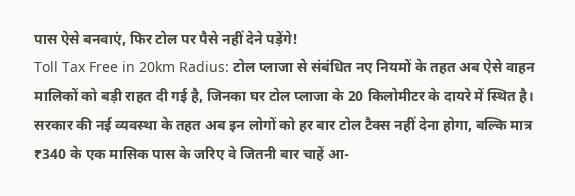पास ऐसे बनवाएं, फिर टोल पर पैसे नहीं देने पड़ेंगे!
Toll Tax Free in 20km Radius: टोल प्लाजा से संबंधित नए नियमों के तहत अब ऐसे वाहन मालिकों को बड़ी राहत दी गई है, जिनका घर टोल प्लाजा के 20 किलोमीटर के दायरे में स्थित है। सरकार की नई व्यवस्था के तहत अब इन लोगों को हर बार टोल टैक्स नहीं देना होगा, बल्कि मात्र ₹340 के एक मासिक पास के जरिए वे जितनी बार चाहें आ-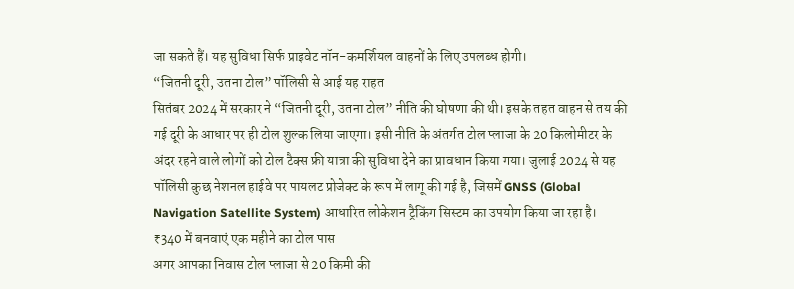जा सकते हैं। यह सुविधा सिर्फ प्राइवेट नॉन-कमर्शियल वाहनों के लिए उपलब्ध होगी।
“जितनी दूरी, उतना टोल” पॉलिसी से आई यह राहत
सितंबर 2024 में सरकार ने “जितनी दूरी, उतना टोल” नीति की घोषणा की थी। इसके तहत वाहन से तय की गई दूरी के आधार पर ही टोल शुल्क लिया जाएगा। इसी नीति के अंतर्गत टोल प्लाजा के 20 किलोमीटर के अंदर रहने वाले लोगों को टोल टैक्स फ्री यात्रा की सुविधा देने का प्रावधान किया गया। जुलाई 2024 से यह पॉलिसी कुछ नेशनल हाईवे पर पायलट प्रोजेक्ट के रूप में लागू की गई है, जिसमें GNSS (Global Navigation Satellite System) आधारित लोकेशन ट्रैकिंग सिस्टम का उपयोग किया जा रहा है।
₹340 में बनवाएं एक महीने का टोल पास
अगर आपका निवास टोल प्लाजा से 20 किमी की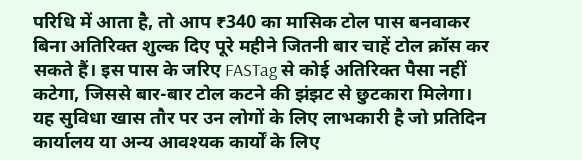परिधि में आता है, तो आप ₹340 का मासिक टोल पास बनवाकर बिना अतिरिक्त शुल्क दिए पूरे महीने जितनी बार चाहें टोल क्रॉस कर सकते हैं। इस पास के जरिए FASTag से कोई अतिरिक्त पैसा नहीं कटेगा, जिससे बार-बार टोल कटने की झंझट से छुटकारा मिलेगा।
यह सुविधा खास तौर पर उन लोगों के लिए लाभकारी है जो प्रतिदिन कार्यालय या अन्य आवश्यक कार्यों के लिए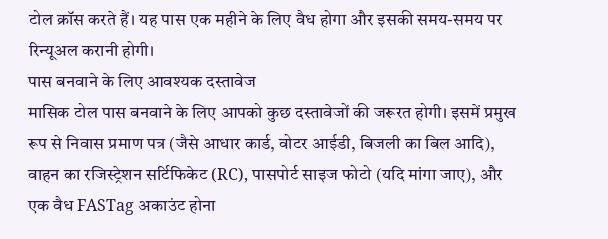टोल क्रॉस करते हैं। यह पास एक महीने के लिए वैध होगा और इसकी समय-समय पर रिन्यूअल करानी होगी।
पास बनवाने के लिए आवश्यक दस्तावेज
मासिक टोल पास बनवाने के लिए आपको कुछ दस्तावेजों की जरूरत होगी। इसमें प्रमुख रूप से निवास प्रमाण पत्र (जैसे आधार कार्ड, वोटर आईडी, बिजली का बिल आदि), वाहन का रजिस्ट्रेशन सर्टिफिकेट (RC), पासपोर्ट साइज फोटो (यदि मांगा जाए), और एक वैध FASTag अकाउंट होना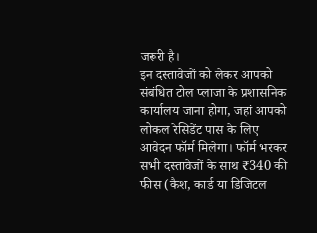जरूरी है।
इन दस्तावेजों को लेकर आपको संबंधित टोल प्लाजा के प्रशासनिक कार्यालय जाना होगा, जहां आपको लोकल रेसिडेंट पास के लिए आवेदन फॉर्म मिलेगा। फॉर्म भरकर सभी दस्तावेजों के साथ ₹340 की फीस (कैश, कार्ड या डिजिटल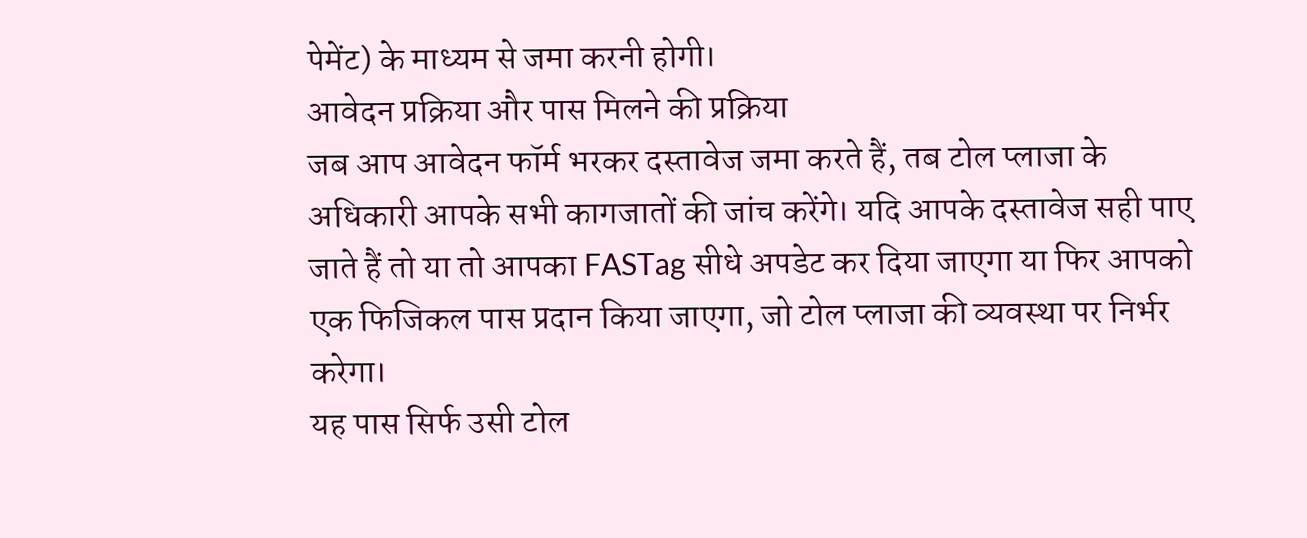पेमेंट) के माध्यम से जमा करनी होगी।
आवेदन प्रक्रिया और पास मिलने की प्रक्रिया
जब आप आवेदन फॉर्म भरकर दस्तावेज जमा करते हैं, तब टोल प्लाजा के अधिकारी आपके सभी कागजातों की जांच करेंगे। यदि आपके दस्तावेज सही पाए जाते हैं तो या तो आपका FASTag सीधे अपडेट कर दिया जाएगा या फिर आपको एक फिजिकल पास प्रदान किया जाएगा, जो टोल प्लाजा की व्यवस्था पर निर्भर करेगा।
यह पास सिर्फ उसी टोल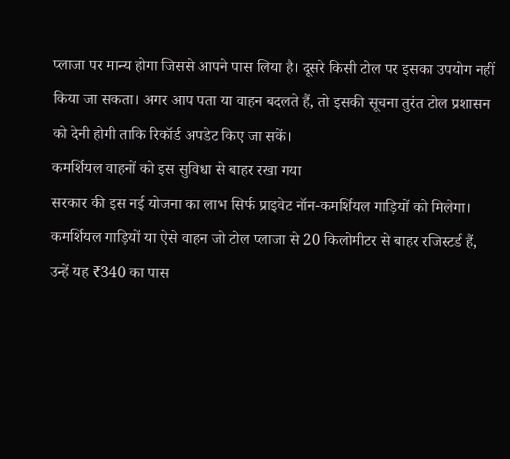प्लाजा पर मान्य होगा जिससे आपने पास लिया है। दूसरे किसी टोल पर इसका उपयोग नहीं किया जा सकता। अगर आप पता या वाहन बदलते हैं, तो इसकी सूचना तुरंत टोल प्रशासन को देनी होगी ताकि रिकॉर्ड अपडेट किए जा सकें।
कमर्शियल वाहनों को इस सुविधा से बाहर रखा गया
सरकार की इस नई योजना का लाभ सिर्फ प्राइवेट नॉन-कमर्शियल गाड़ियों को मिलेगा। कमर्शियल गाड़ियों या ऐसे वाहन जो टोल प्लाजा से 20 किलोमीटर से बाहर रजिस्टर्ड हैं, उन्हें यह ₹340 का पास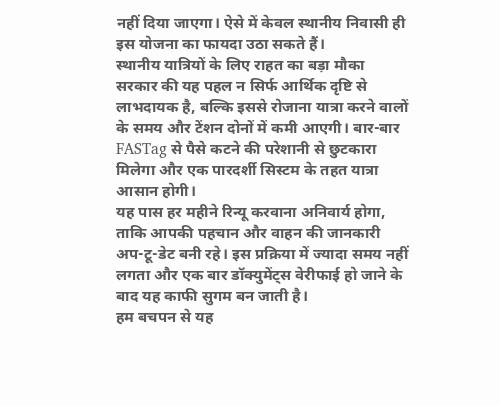नहीं दिया जाएगा। ऐसे में केवल स्थानीय निवासी ही इस योजना का फायदा उठा सकते हैं।
स्थानीय यात्रियों के लिए राहत का बड़ा मौका
सरकार की यह पहल न सिर्फ आर्थिक दृष्टि से लाभदायक है, बल्कि इससे रोजाना यात्रा करने वालों के समय और टेंशन दोनों में कमी आएगी। बार-बार FASTag से पैसे कटने की परेशानी से छुटकारा मिलेगा और एक पारदर्शी सिस्टम के तहत यात्रा आसान होगी।
यह पास हर महीने रिन्यू करवाना अनिवार्य होगा, ताकि आपकी पहचान और वाहन की जानकारी अप-टू-डेट बनी रहे। इस प्रक्रिया में ज्यादा समय नहीं लगता और एक बार डॉक्युमेंट्स वेरीफाई हो जाने के बाद यह काफी सुगम बन जाती है।
हम बचपन से यह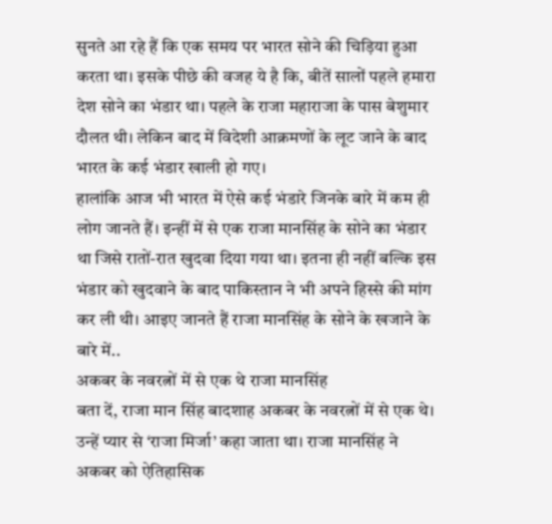सुनते आ रहे हैं कि एक समय पर भारत सोने की चिड़िया हुआ करता था। इसके पीछे की वजह ये है कि, बीतें सालों पहले हमारा देश सोने का भंडार था। पहले के राजा महाराजा के पास बेशुमार दौलत थी। लेकिन बाद में विदेशी आक्रमणों के लूट जाने के बाद भारत के कई भंडार खाली हो गए।
हालांकि आज भी भारत में ऐसे कई भंडारे जिनके बारे में कम ही लोग जानते हैं। इन्हीं में से एक राजा मानसिंह के सोने का भंडार था जिसे रातों-रात खुदवा दिया गया था। इतना ही नहीं बल्कि इस भंडार को खुदवाने के बाद पाकिस्तान ने भी अपने हिस्से की मांग कर ली थी। आइए जानते हैं राजा मानसिंह के सोने के खजाने के बारे में..
अकबर के नवरत्नों में से एक थे राजा मानसिंह
बता दें, राजा मान सिंह बादशाह अकबर के नवरत्नों में से एक थे। उन्हें प्यार से ‘राजा मिर्जा’ कहा जाता था। राजा मानसिंह ने अकबर को ऐतिहासिक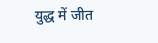युद्ध में जीत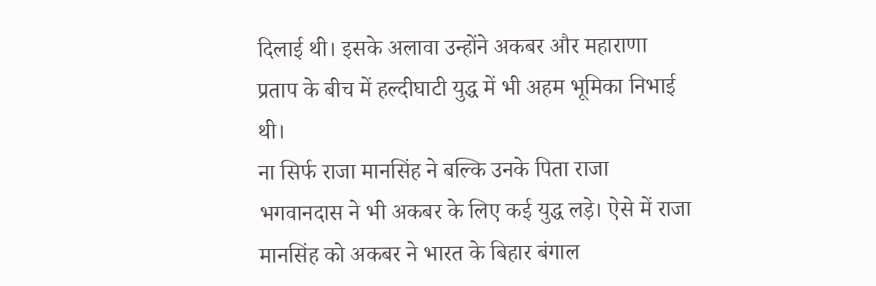दिलाई थी। इसके अलावा उन्होंने अकबर और महाराणा प्रताप के बीच में हल्दीघाटी युद्ध में भी अहम भूमिका निभाई थी।
ना सिर्फ राजा मानसिंह ने बल्कि उनके पिता राजा भगवानदास ने भी अकबर के लिए कई युद्ध लड़े। ऐसे में राजा मानसिंह को अकबर ने भारत के बिहार बंगाल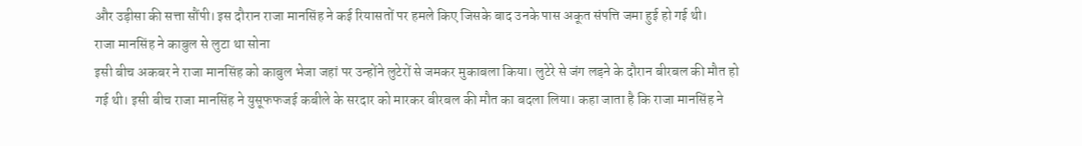और उड़ीसा की सत्ता सौंपी। इस दौरान राजा मानसिंह ने कई रियासतों पर हमले किए जिसके बाद उनके पास अकूत संपत्ति जमा हुई हो गई थी।
राजा मानसिंह ने काबुल से लुटा था सोना
इसी बीच अकबर ने राजा मानसिंह को काबुल भेजा जहां पर उन्होंने लुटेरों से जमकर मुकाबला किया। लुटेरे से जंग लड़ने के दौरान बीरबल की मौत हो गई थी। इसी बीच राजा मानसिंह ने युसूफफजई कबीले के सरदार को मारकर बीरबल की मौत का बदला लिया। कहा जाता है कि राजा मानसिंह ने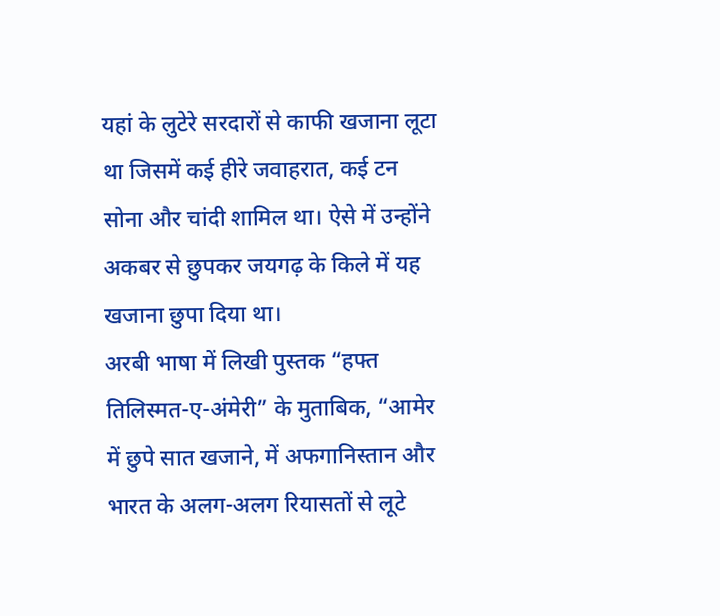यहां के लुटेरे सरदारों से काफी खजाना लूटा था जिसमें कई हीरे जवाहरात, कई टन सोना और चांदी शामिल था। ऐसे में उन्होंने अकबर से छुपकर जयगढ़ के किले में यह खजाना छुपा दिया था।
अरबी भाषा में लिखी पुस्तक “हफ्त तिलिस्मत-ए-अंमेरी” के मुताबिक, “आमेर में छुपे सात खजाने, में अफगानिस्तान और भारत के अलग-अलग रियासतों से लूटे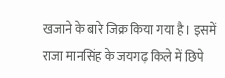खजाने के बारे जिक्र किया गया है। इसमें राजा मानसिंह के जयगढ़ किले में छिपे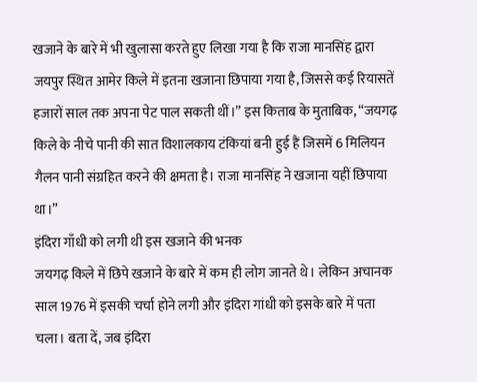खजाने के बारे में भी खुलासा करते हुए लिखा गया है कि राजा मानसिंह द्वारा जयपुर स्थित आमेर किले में इतना खजाना छिपाया गया है, जिससे कई रियासतें हजारों साल तक अपना पेट पाल सकती थीं।” इस किताब के मुताबिक, “जयगढ़ किले के नीचे पानी की सात विशालकाय टंकियां बनी हुई हैं जिसमें 6 मिलियन गैलन पानी संग्रहित करने की क्षमता है। राजा मानसिंह ने खजाना यहीं छिपाया था।”
इंदिरा गाँधी को लगी थी इस खजाने की भनक
जयगढ़ किले में छिपे खजाने के बारे में कम ही लोग जानते थे। लेकिन अचानक साल 1976 में इसकी चर्चा होने लगी और इंदिरा गांधी को इसके बारे में पता चला। बता दें, जब इंदिरा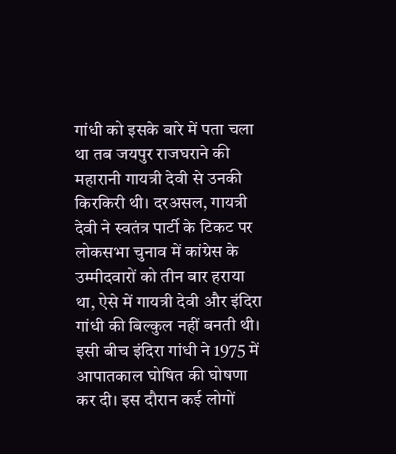गांधी को इसके बारे में पता चला था तब जयपुर राजघराने की महारानी गायत्री देवी से उनकी किरकिरी थी। दरअसल, गायत्री देवी ने स्वतंत्र पार्टी के टिकट पर लोकसभा चुनाव में कांग्रेस के उम्मीदवारों को तीन बार हराया था, ऐसे में गायत्री देवी और इंदिरा गांधी की बिल्कुल नहीं बनती थी।
इसी बीच इंदिरा गांधी ने 1975 में आपातकाल घोषित की घोषणा कर दी। इस दौरान कई लोगों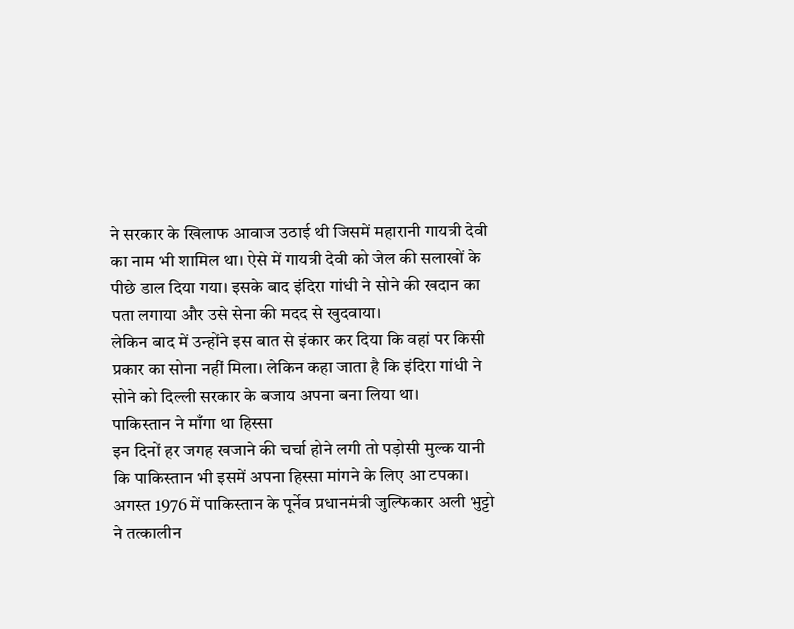ने सरकार के खिलाफ आवाज उठाई थी जिसमें महारानी गायत्री देवी का नाम भी शामिल था। ऐसे में गायत्री देवी को जेल की सलाखों के पीछे डाल दिया गया। इसके बाद इंदिरा गांधी ने सोने की खदान का पता लगाया और उसे सेना की मदद से खुदवाया।
लेकिन बाद में उन्होंने इस बात से इंकार कर दिया कि वहां पर किसी प्रकार का सोना नहीं मिला। लेकिन कहा जाता है कि इंदिरा गांधी ने सोने को दिल्ली सरकार के बजाय अपना बना लिया था।
पाकिस्तान ने माँगा था हिस्सा
इन दिनों हर जगह खजाने की चर्चा होने लगी तो पड़ोसी मुल्क यानी कि पाकिस्तान भी इसमें अपना हिस्सा मांगने के लिए आ टपका। अगस्त 1976 में पाकिस्तान के पूर्नेव प्रधानमंत्री जुल्फिकार अली भुट्टो ने तत्कालीन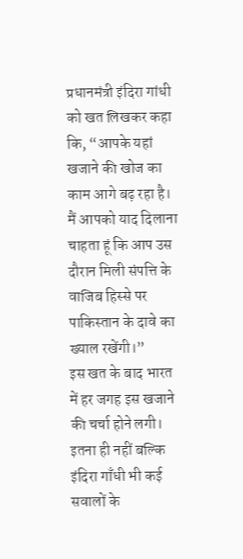प्रधानमंत्री इंदिरा गांधी को खत लिखकर कहा कि, “आपके यहां खजाने की खोज का काम आगे बढ़ रहा है। मैं आपको याद दिलाना चाहता हूं कि आप उस दौरान मिली संपत्ति के वाजिब हिस्से पर पाकिस्तान के दावे का ख्याल रखेंगी।”
इस खत के बाद भारत में हर जगह इस खजाने की चर्चा होने लगी। इतना ही नहीं बल्कि इंदिरा गाँधी भी कई सवालों के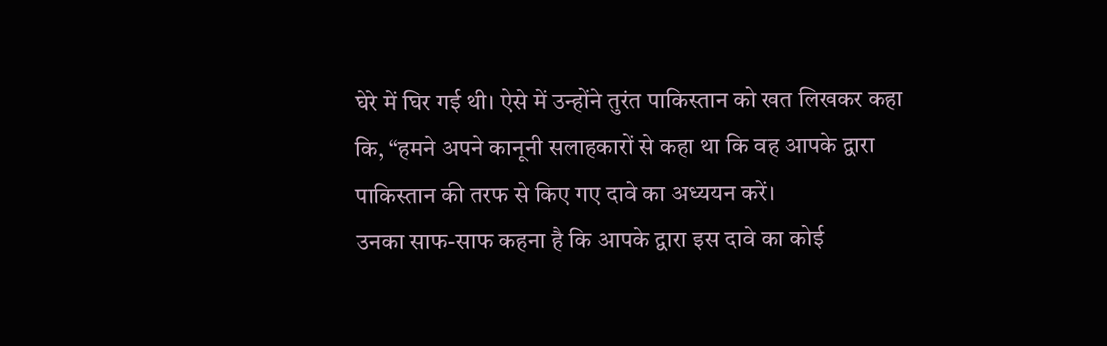घेरे में घिर गई थी। ऐसे में उन्होंने तुरंत पाकिस्तान को खत लिखकर कहा कि, “हमने अपने कानूनी सलाहकारों से कहा था कि वह आपके द्वारा पाकिस्तान की तरफ से किए गए दावे का अध्ययन करें।
उनका साफ-साफ कहना है कि आपके द्वारा इस दावे का कोई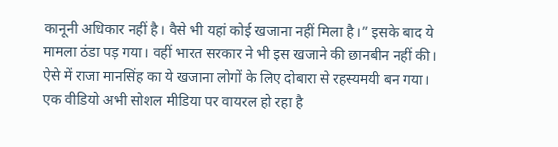कानूनी अधिकार नहीं है। वैसे भी यहां कोई खजाना नहीं मिला है।” इसके बाद ये मामला ठंडा पड़ गया। वहीं भारत सरकार ने भी इस खजाने की छानबीन नहीं की। ऐसे में राजा मानसिंह का ये खजाना लोगों के लिए दोबारा से रहस्यमयी बन गया।
एक वीडियो अभी सोशल मीडिया पर वायरल हो रहा है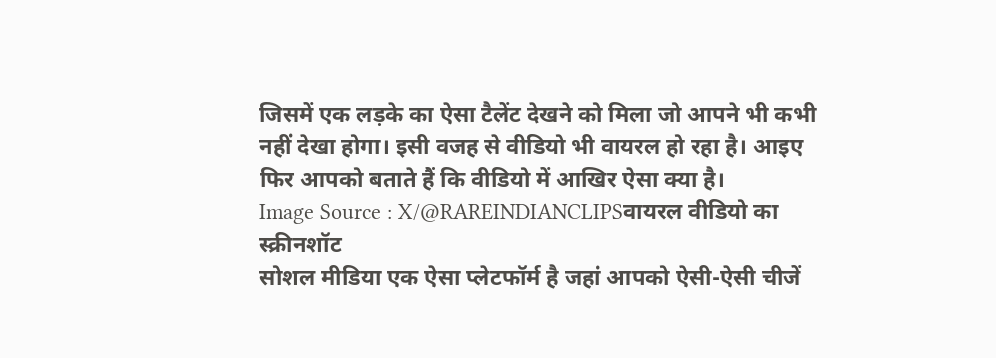जिसमें एक लड़के का ऐसा टैलेंट देखने को मिला जो आपने भी कभी नहीं देखा होगा। इसी वजह से वीडियो भी वायरल हो रहा है। आइए फिर आपको बताते हैं कि वीडियो में आखिर ऐसा क्या है।
Image Source : X/@RAREINDIANCLIPSवायरल वीडियो का स्क्रीनशॉट
सोशल मीडिया एक ऐसा प्लेटफॉर्म है जहां आपको ऐसी-ऐसी चीजें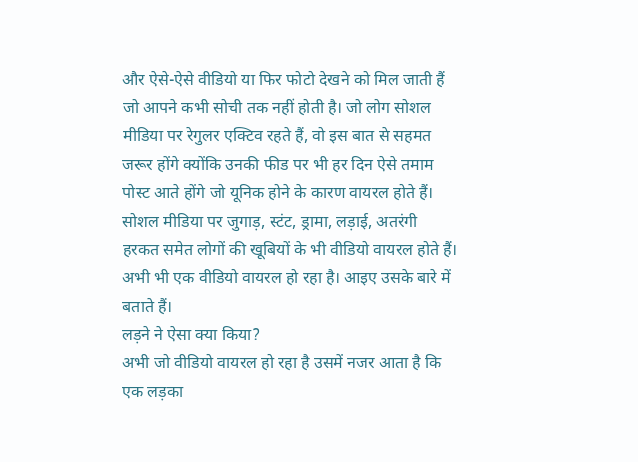और ऐसे-ऐसे वीडियो या फिर फोटो देखने को मिल जाती हैं जो आपने कभी सोची तक नहीं होती है। जो लोग सोशल मीडिया पर रेगुलर एक्टिव रहते हैं, वो इस बात से सहमत जरूर होंगे क्योंकि उनकी फीड पर भी हर दिन ऐसे तमाम पोस्ट आते होंगे जो यूनिक होने के कारण वायरल होते हैं। सोशल मीडिया पर जुगाड़, स्टंट, ड्रामा, लड़ाई, अतरंगी हरकत समेत लोगों की खूबियों के भी वीडियो वायरल होते हैं। अभी भी एक वीडियो वायरल हो रहा है। आइए उसके बारे में बताते हैं।
लड़ने ने ऐसा क्या किया?
अभी जो वीडियो वायरल हो रहा है उसमें नजर आता है कि एक लड़का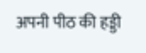अपनी पीठ की हड्डी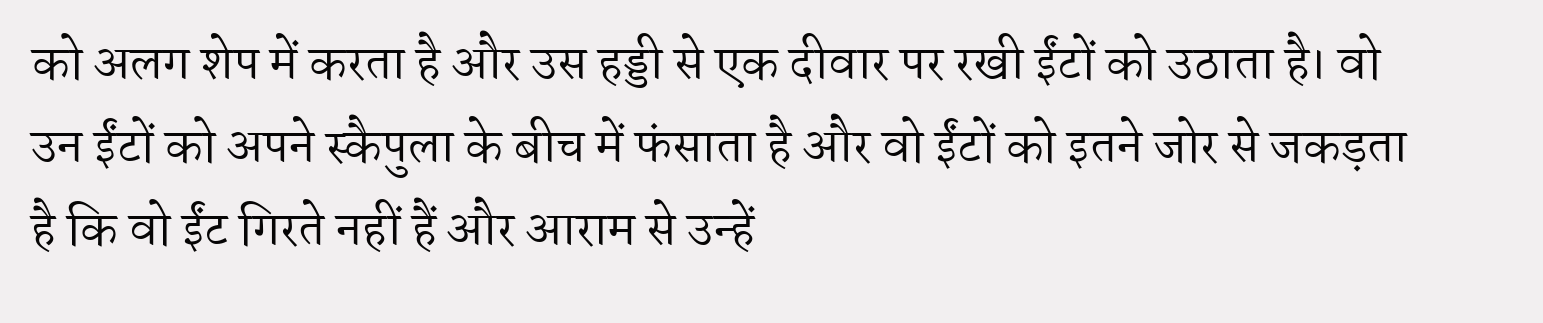को अलग शेप में करता है और उस हड्डी से एक दीवार पर रखी ईंटों को उठाता है। वो उन ईंटों को अपने स्कैपुला के बीच में फंसाता है और वो ईंटों को इतने जोर से जकड़ता है कि वो ईंट गिरते नहीं हैं और आराम से उन्हें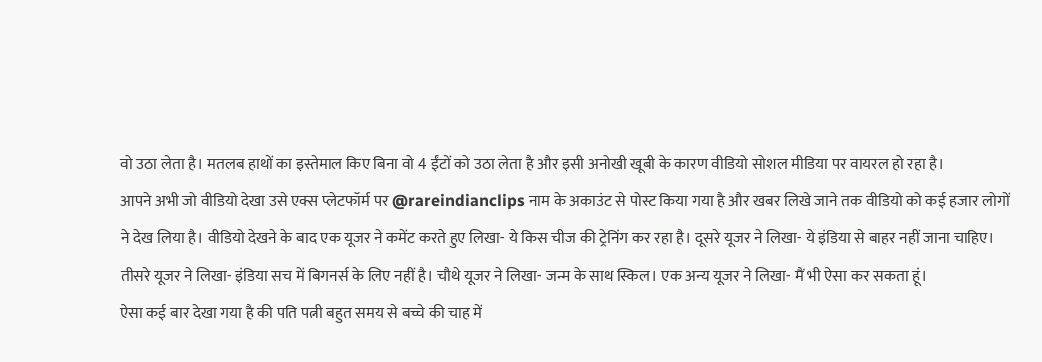वो उठा लेता है। मतलब हाथों का इस्तेमाल किए बिना वो 4 ईंटों को उठा लेता है और इसी अनोखी खूबी के कारण वीडियो सोशल मीडिया पर वायरल हो रहा है।
आपने अभी जो वीडियो देखा उसे एक्स प्लेटफॉर्म पर @rareindianclips नाम के अकाउंट से पोस्ट किया गया है और खबर लिखे जाने तक वीडियो को कई हजार लोगों ने देख लिया है। वीडियो देखने के बाद एक यूजर ने कमेंट करते हुए लिखा- ये किस चीज की ट्रेनिंग कर रहा है। दूसरे यूजर ने लिखा- ये इंडिया से बाहर नहीं जाना चाहिए। तीसरे यूजर ने लिखा- इंडिया सच में बिगनर्स के लिए नहीं है। चौथे यूजर ने लिखा- जन्म के साथ स्किल। एक अन्य यूजर ने लिखा- मैं भी ऐसा कर सकता हूं।
ऐसा कई बार देखा गया है की पति पत्नी बहुत समय से बच्चे की चाह में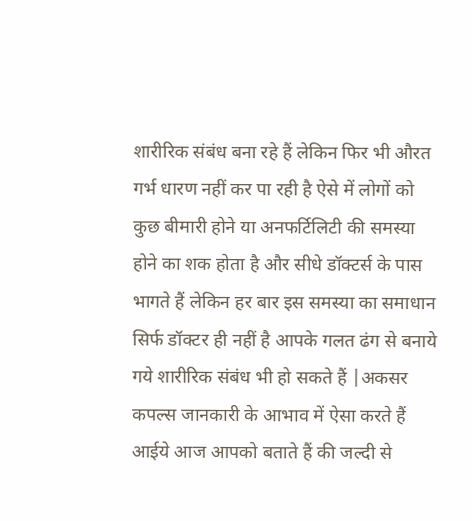शारीरिक संबंध बना रहे हैं लेकिन फिर भी औरत गर्भ धारण नहीं कर पा रही है ऐसे में लोगों को कुछ बीमारी होने या अनफर्टिलिटी की समस्या होने का शक होता है और सीधे डॉक्टर्स के पास भागते हैं लेकिन हर बार इस समस्या का समाधान सिर्फ डॉक्टर ही नहीं है आपके गलत ढंग से बनाये गये शारीरिक संबंध भी हो सकते हैं |अकसर कपल्स जानकारी के आभाव में ऐसा करते हैं आईये आज आपको बताते हैं की जल्दी से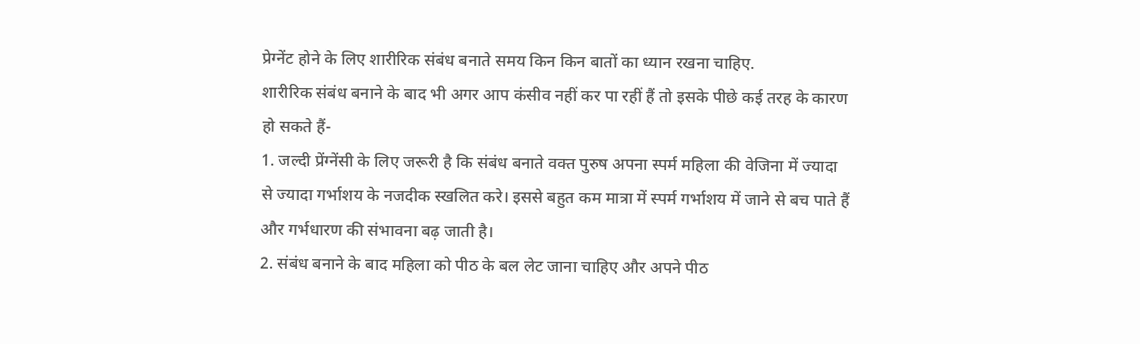प्रेग्नेंट होने के लिए शारीरिक संबंध बनाते समय किन किन बातों का ध्यान रखना चाहिए.
शारीरिक संबंध बनाने के बाद भी अगर आप कंसीव नहीं कर पा रहीं हैं तो इसके पीछे कई तरह के कारण हो सकते हैं-
1. जल्दी प्रेंग्नेंसी के लिए जरूरी है कि संबंध बनाते वक्त पुरुष अपना स्पर्म महिला की वेजिना में ज्यादा से ज्यादा गर्भाशय के नजदीक स्खलित करे। इससे बहुत कम मात्रा में स्पर्म गर्भाशय में जाने से बच पाते हैं और गर्भधारण की संभावना बढ़ जाती है।
2. संबंध बनाने के बाद महिला को पीठ के बल लेट जाना चाहिए और अपने पीठ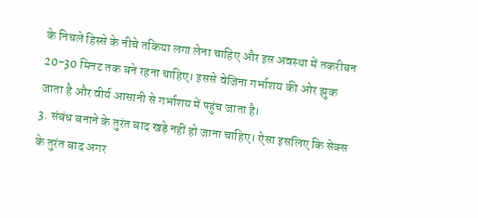के निचले हिस्से के नीचे तकिया लगा लेना चाहिए और इस अवस्था में तकरीबन 20-30 मिनट तक बने रहना चाहिए। इससे वेजिना गर्भाशय की ओर झुक जाता है और वीर्य आसानी से गर्भाशय में पहुंच जाता है।
3. संबंध बनाने के तुरंत बाद खड़े नहीं हो जाना चाहिए। ऐसा इसलिए कि सेक्स के तुरंत बाद अगर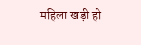महिला खड़ी हो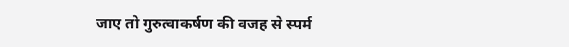जाए तो गुरुत्वाकर्षण की वजह से स्पर्म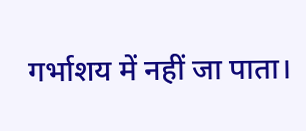गर्भाशय में नहीं जा पाता।